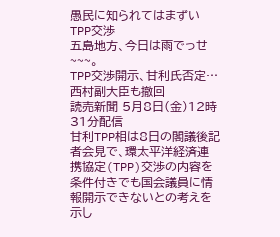愚民に知られてはまずいTPP交渉
五島地方、今日は雨でっせ~~~。
TPP交渉開示、甘利氏否定…西村副大臣も撤回
読売新聞 5月8日(金)12時31分配信
甘利TPP相は8日の閣議後記者会見で、環太平洋経済連携協定(TPP)交渉の内容を条件付きでも国会議員に情報開示できないとの考えを示し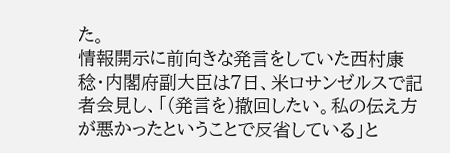た。
情報開示に前向きな発言をしていた西村康稔・内閣府副大臣は7日、米ロサンゼルスで記者会見し、「(発言を)撤回したい。私の伝え方が悪かったということで反省している」と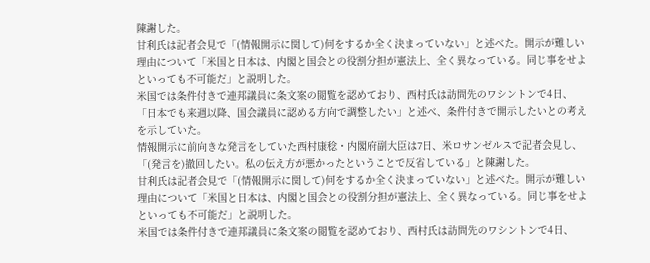陳謝した。
甘利氏は記者会見で「(情報開示に関して)何をするか全く決まっていない」と述べた。開示が難しい理由について「米国と日本は、内閣と国会との役割分担が憲法上、全く異なっている。同じ事をせよといっても不可能だ」と説明した。
米国では条件付きで連邦議員に条文案の閲覧を認めており、西村氏は訪問先のワシントンで4日、「日本でも来週以降、国会議員に認める方向で調整したい」と述べ、条件付きで開示したいとの考えを示していた。
情報開示に前向きな発言をしていた西村康稔・内閣府副大臣は7日、米ロサンゼルスで記者会見し、「(発言を)撤回したい。私の伝え方が悪かったということで反省している」と陳謝した。
甘利氏は記者会見で「(情報開示に関して)何をするか全く決まっていない」と述べた。開示が難しい理由について「米国と日本は、内閣と国会との役割分担が憲法上、全く異なっている。同じ事をせよといっても不可能だ」と説明した。
米国では条件付きで連邦議員に条文案の閲覧を認めており、西村氏は訪問先のワシントンで4日、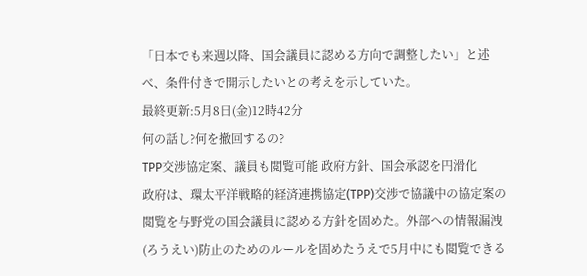「日本でも来週以降、国会議員に認める方向で調整したい」と述べ、条件付きで開示したいとの考えを示していた。
最終更新:5月8日(金)12時42分
何の話し?何を撤回するの?
TPP交渉協定案、議員も閲覧可能 政府方針、国会承認を円滑化
政府は、環太平洋戦略的経済連携協定(TPP)交渉で協議中の協定案の閲覧を与野党の国会議員に認める方針を固めた。外部への情報漏洩(ろうえい)防止のためのルールを固めたうえで5月中にも閲覧できる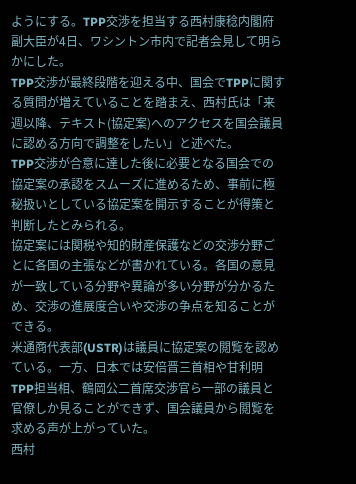ようにする。TPP交渉を担当する西村康稔内閣府副大臣が4日、ワシントン市内で記者会見して明らかにした。
TPP交渉が最終段階を迎える中、国会でTPPに関する質問が増えていることを踏まえ、西村氏は「来週以降、テキスト(協定案)へのアクセスを国会議員に認める方向で調整をしたい」と述べた。
TPP交渉が合意に達した後に必要となる国会での協定案の承認をスムーズに進めるため、事前に極秘扱いとしている協定案を開示することが得策と判断したとみられる。
協定案には関税や知的財産保護などの交渉分野ごとに各国の主張などが書かれている。各国の意見が一致している分野や異論が多い分野が分かるため、交渉の進展度合いや交渉の争点を知ることができる。
米通商代表部(USTR)は議員に協定案の閲覧を認めている。一方、日本では安倍晋三首相や甘利明TPP担当相、鶴岡公二首席交渉官ら一部の議員と官僚しか見ることができず、国会議員から閲覧を求める声が上がっていた。
西村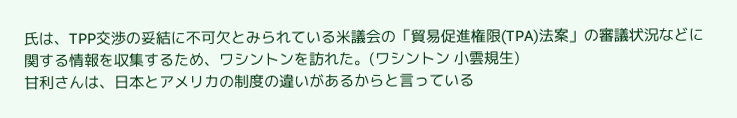氏は、TPP交渉の妥結に不可欠とみられている米議会の「貿易促進権限(TPA)法案」の審議状況などに関する情報を収集するため、ワシントンを訪れた。(ワシントン 小雲規生)
甘利さんは、日本とアメリカの制度の違いがあるからと言っている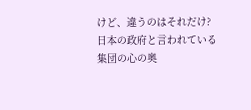けど、違うのはそれだけ?
日本の政府と言われている集団の心の奥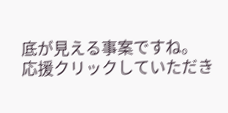底が見える事案ですね。
応援クリックしていただき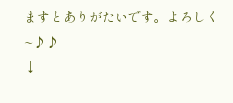ますとありがたいです。よろしく~♪♪
↓